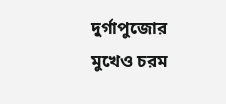দুর্গাপুজোর মুখেও চরম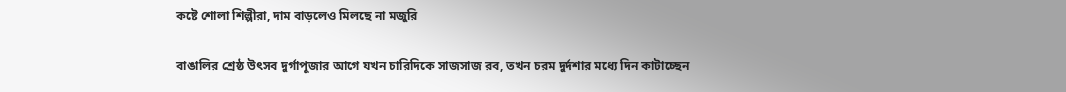কষ্টে শোলা শিল্পীরা, দাম বাড়লেও মিলছে না মজুরি

বাঙালির শ্রেষ্ঠ উৎসব দুর্গাপূজার আগে যখন চারিদিকে সাজসাজ রব, তখন চরম দুর্দশার মধ্যে দিন কাটাচ্ছেন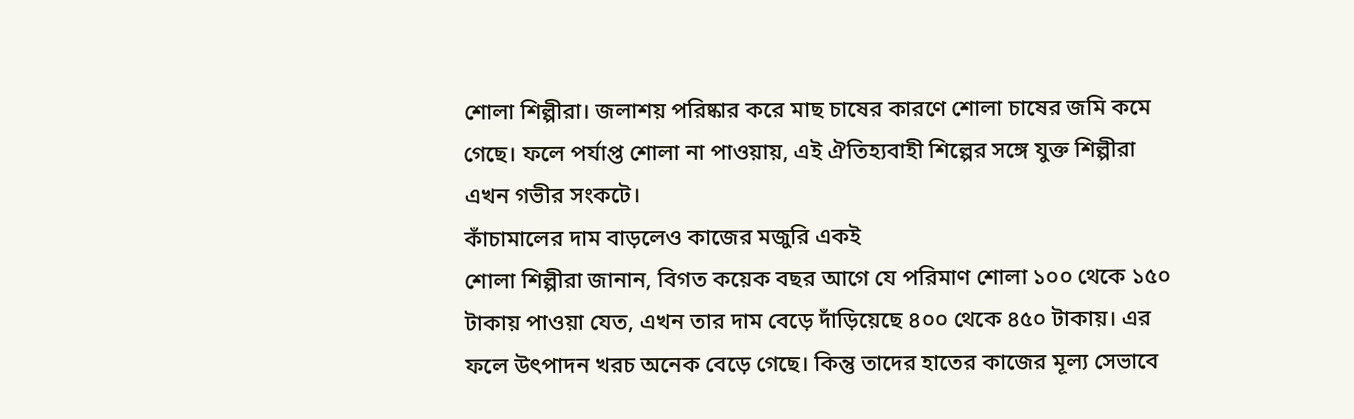শোলা শিল্পীরা। জলাশয় পরিষ্কার করে মাছ চাষের কারণে শোলা চাষের জমি কমে গেছে। ফলে পর্যাপ্ত শোলা না পাওয়ায়, এই ঐতিহ্যবাহী শিল্পের সঙ্গে যুক্ত শিল্পীরা এখন গভীর সংকটে।
কাঁচামালের দাম বাড়লেও কাজের মজুরি একই
শোলা শিল্পীরা জানান, বিগত কয়েক বছর আগে যে পরিমাণ শোলা ১০০ থেকে ১৫০ টাকায় পাওয়া যেত, এখন তার দাম বেড়ে দাঁড়িয়েছে ৪০০ থেকে ৪৫০ টাকায়। এর ফলে উৎপাদন খরচ অনেক বেড়ে গেছে। কিন্তু তাদের হাতের কাজের মূল্য সেভাবে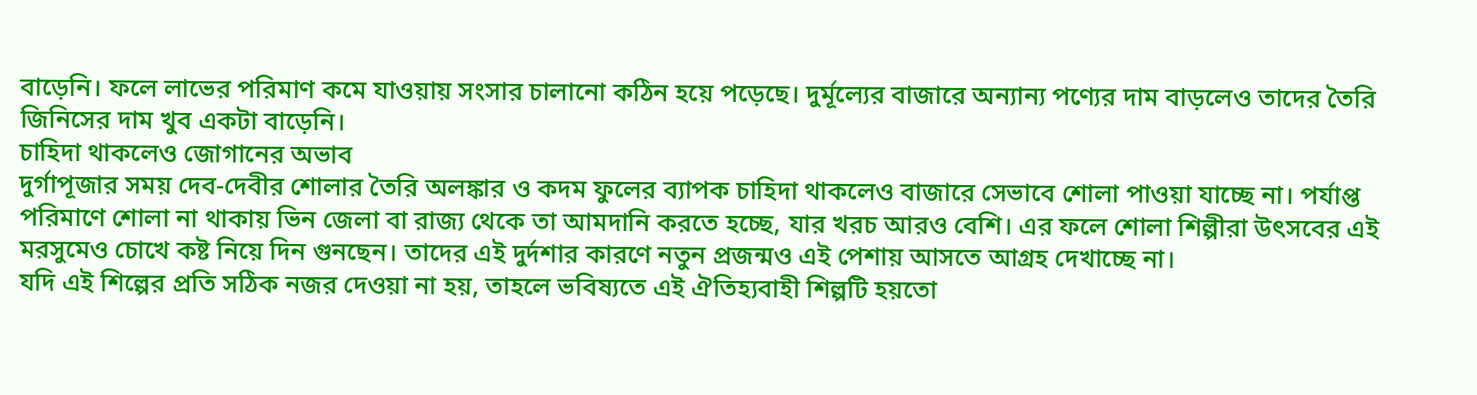বাড়েনি। ফলে লাভের পরিমাণ কমে যাওয়ায় সংসার চালানো কঠিন হয়ে পড়েছে। দুর্মূল্যের বাজারে অন্যান্য পণ্যের দাম বাড়লেও তাদের তৈরি জিনিসের দাম খুব একটা বাড়েনি।
চাহিদা থাকলেও জোগানের অভাব
দুর্গাপূজার সময় দেব-দেবীর শোলার তৈরি অলঙ্কার ও কদম ফুলের ব্যাপক চাহিদা থাকলেও বাজারে সেভাবে শোলা পাওয়া যাচ্ছে না। পর্যাপ্ত পরিমাণে শোলা না থাকায় ভিন জেলা বা রাজ্য থেকে তা আমদানি করতে হচ্ছে, যার খরচ আরও বেশি। এর ফলে শোলা শিল্পীরা উৎসবের এই মরসুমেও চোখে কষ্ট নিয়ে দিন গুনছেন। তাদের এই দুর্দশার কারণে নতুন প্রজন্মও এই পেশায় আসতে আগ্রহ দেখাচ্ছে না।
যদি এই শিল্পের প্রতি সঠিক নজর দেওয়া না হয়, তাহলে ভবিষ্যতে এই ঐতিহ্যবাহী শিল্পটি হয়তো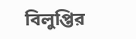বিলুপ্তির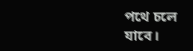পথে চলে যাবে।